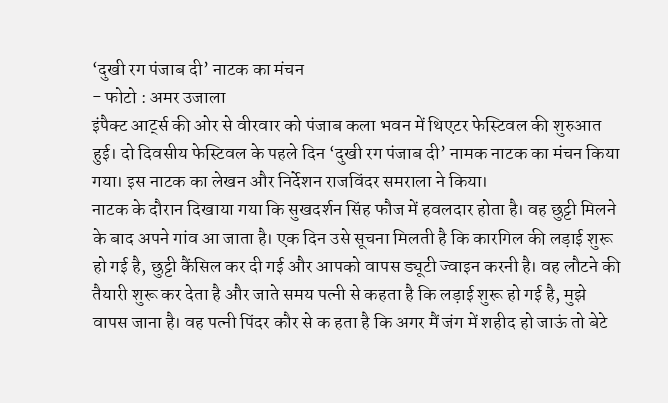‘दुखी रग पंजाब दी’ नाटक का मंचन
- फोटो : अमर उजाला
इंपैक्ट आर्ट्स की ओर से वीरवार को पंजाब कला भवन में थिएटर फेस्टिवल की शुरुआत हुई। दो दिवसीय फेस्टिवल के पहले दिन ‘दुखी रग पंजाब दी’ नामक नाटक का मंचन किया गया। इस नाटक का लेखन और निर्देशन राजविंदर समराला ने किया।
नाटक के दौरान दिखाया गया कि सुखदर्शन सिंह फौज में हवलदार होता है। वह छुट्टी मिलने के बाद अपने गांव आ जाता है। एक दिन उसे सूचना मिलती है कि कारगिल की लड़ाई शुरू हो गई है, छुट्टी कैंसिल कर दी गई और आपको वापस ड्यूटी ज्वाइन करनी है। वह लौटने की तैयारी शुरू कर देता है और जाते समय पत्नी से कहता है कि लड़ाई शुरू हो गई है, मुझे वापस जाना है। वह पत्नी पिंदर कौर से क हता है कि अगर मैं जंग में शहीद हो जाऊं तो बेटे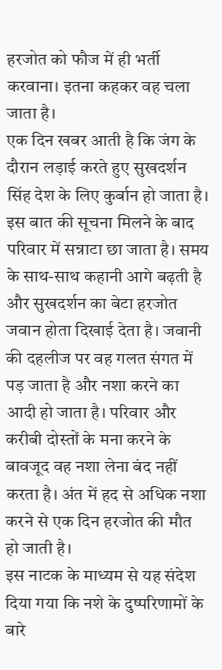हरजोत को फौज में ही भर्ती करवाना। इतना कहकर वह चला जाता है।
एक दिन खबर आती है कि जंग के दौरान लड़ाई करते हुए सुखदर्शन सिंह देश के लिए कुर्बान हो जाता है। इस बात की सूचना मिलने के बाद परिवार में सन्नाटा छा जाता है। समय के साथ-साथ कहानी आगे बढ़ती है और सुखदर्शन का बेटा हरजोत जवान होता दिखाई देता है। जवानी की दहलीज पर वह गलत संगत में पड़ जाता है और नशा करने का आदी हो जाता है। परिवार और करीबी दोस्तों के मना करने के बावजूद वह नशा लेना बंद नहीं करता है। अंत में हद से अधिक नशा करने से एक दिन हरजोत की मौत हो जाती है।
इस नाटक के माध्यम से यह संदेश दिया गया कि नशे के दुष्परिणामों के बारे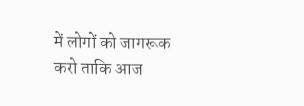में लोगों को जागरूक करो ताकि आज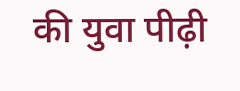की युवा पीढ़ी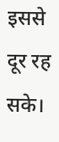इससे दूर रह सके।